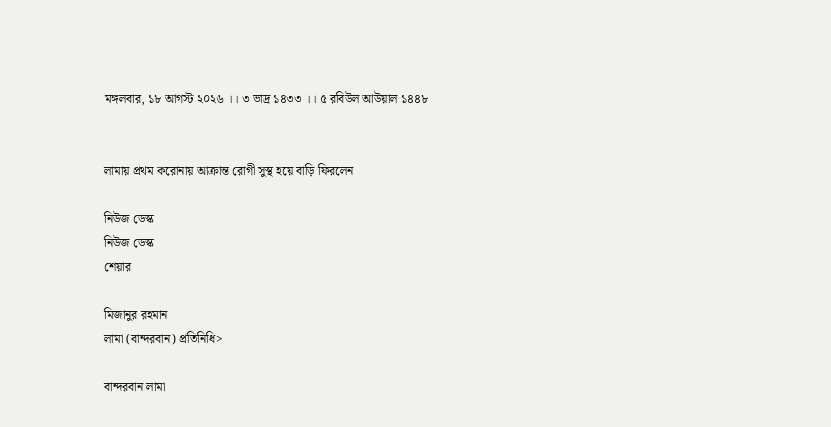মঙ্গলবার, ১৮ আগস্ট ২০২৬ ।। ৩ ভাদ্র ১৪৩৩ ।। ৫ রবিউল আউয়াল ১৪৪৮


লামায় প্রথম করোনায় আক্রান্ত রোগী সুস্থ হয়ে বাড়ি ফিরলেন

নিউজ ডেস্ক
নিউজ ডেস্ক
শেয়ার

মিজানুর রহমান
লামা (বান্দরবান) প্রতিনিধি>

বান্দরবান লামা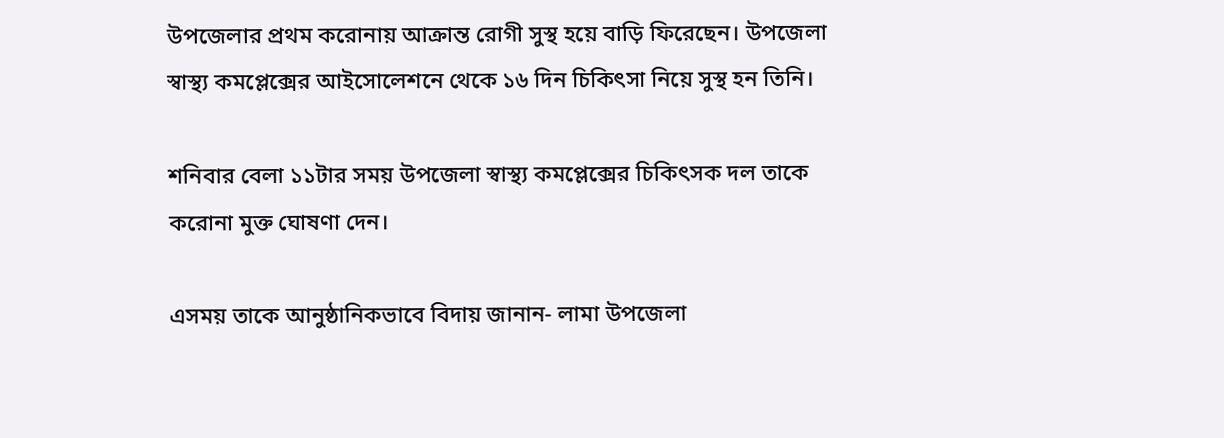উপজেলার প্রথম করোনায় আক্রান্ত রোগী সুস্থ হয়ে বাড়ি ফিরেছেন। উপজেলা স্বাস্থ্য কমপ্লেক্সের আইসোলেশনে থেকে ১৬ দিন চিকিৎসা নিয়ে সুস্থ হন তিনি।

শনিবার বেলা ১১টার সময় উপজেলা স্বাস্থ্য কমপ্লেক্সের চিকিৎসক দল তাকে করোনা মুক্ত ঘোষণা দেন।

এসময় তাকে আনুষ্ঠানিকভাবে বিদায় জানান- লামা উপজেলা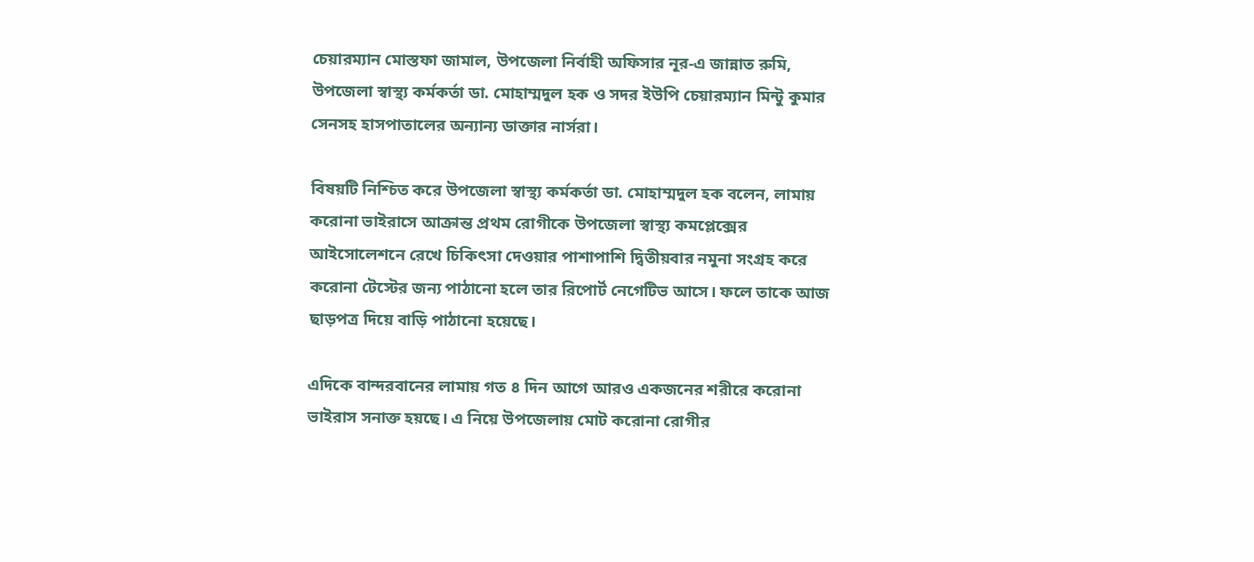চেয়ারম্যান মোস্তফা জামাল, উপজেলা নির্বাহী অফিসার নূর-এ জান্নাত রুমি, উপজেলা স্বাস্থ্য কর্মকর্তা ডা. মোহাম্মদুল হক ও সদর ইউপি চেয়ারম্যান মিন্টু কুমার সেনসহ হাসপাতালের অন্যান্য ডাক্তার নার্সরা।

বিষয়টি নিশ্চিত করে উপজেলা স্বাস্থ্য কর্মকর্তা ডা. মোহাম্মদুল হক বলেন, লামায় করোনা ভাইরাসে আক্রান্ত প্রথম রোগীকে উপজেলা স্বাস্থ্য কমপ্লেক্সের আইসোলেশনে রেখে চিকিৎসা দেওয়ার পাশাপাশি দ্বিতীয়বার নমুনা সংগ্রহ করে করোনা টেস্টের জন্য পাঠানো হলে তার রিপোর্ট নেগেটিভ আসে। ফলে তাকে আজ ছাড়পত্র দিয়ে বাড়ি পাঠানো হয়েছে।

এদিকে বান্দরবানের লামায় গত ৪ দিন আগে আরও একজনের শরীরে করোনা ভাইরাস সনাক্ত হয়ছে। এ নিয়ে উপজেলায় মোট করোনা রোগীর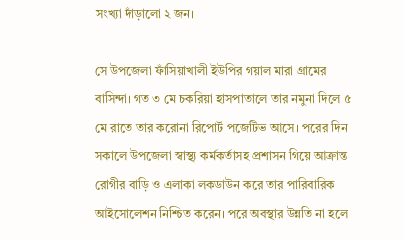সংখ্যা দাঁড়ালো ২ জন।

সে উপজেলা ফাঁসিয়াখালী ইউপির গয়াল মারা গ্রামের বাসিন্দা। গত ৩ মে চকরিয়া হাসপাতালে তার নমুনা দিলে ৫ মে রাতে তার করোনা রিপোর্ট পজেটিভ আসে। পরের দিন সকালে উপজেলা স্বাস্থ্য কর্মকর্তাসহ প্রশাসন গিয়ে আক্রান্ত রোগীর বাড়ি ও এলাকা লকডাউন করে তার পারিবারিক আইসোলেশন নিশ্চিত করেন। পরে অবস্থার উন্নতি না হলে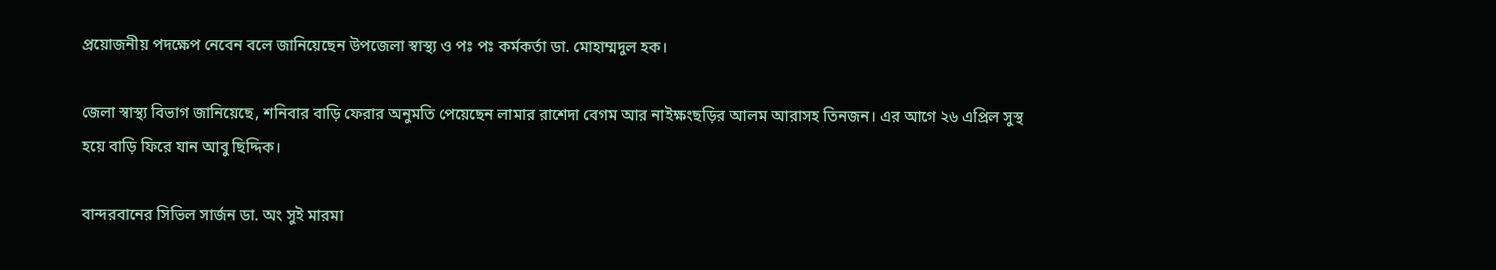প্রয়োজনীয় পদক্ষেপ নেবেন বলে জানিয়েছেন উপজেলা স্বাস্থ্য ও পঃ পঃ কর্মকর্তা ডা. মোহাম্মদুল হক।

জেলা স্বাস্থ্য বিভাগ জানিয়েছে, শনিবার বাড়ি ফেরার অনুমতি পেয়েছেন লামার রাশেদা বেগম আর নাইক্ষংছড়ির আলম আরাসহ তিনজন। এর আগে ২৬ এপ্রিল সুস্থ হয়ে বাড়ি ফিরে যান আবু ছিদ্দিক।

বান্দরবানের সিভিল সার্জন ডা. অং সুই মারমা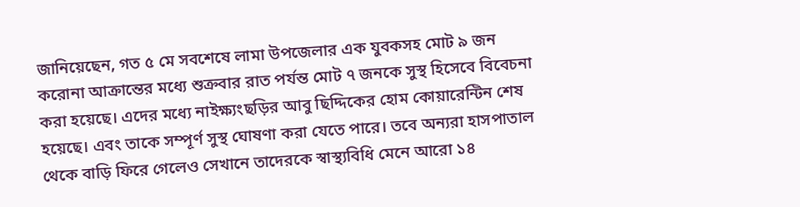জানিয়েছেন, গত ৫ মে সবশেষে লামা উপজেলার এক যুবকসহ মোট ৯ জন করোনা আক্রান্তের মধ্যে শুক্রবার রাত পর্যন্ত মোট ৭ জনকে সুস্থ হিসেবে বিবেচনা করা হয়েছে। এদের মধ্যে নাইক্ষ্যংছড়ির আবু ছিদ্দিকের হোম কোয়ারেন্টিন শেষ হয়েছে। এবং তাকে সম্পূর্ণ সুস্থ ঘোষণা করা যেতে পারে। তবে অন্যরা হাসপাতাল থেকে বাড়ি ফিরে গেলেও সেখানে তাদেরকে স্বাস্থ্যবিধি মেনে আরো ১৪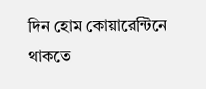দিন হোম কোয়ারেন্টিনে থাকতে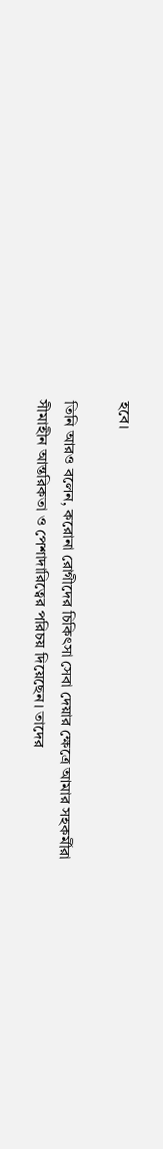হবে।

তিনি আরও বলেন, করোনা রোগীদের চিকিৎসা সেবা দেয়ার ক্ষেত্রে আমার সহকর্মীরা সীমাহীন আন্তরিকতা ও পেশাদারিত্বের পরিচয় দিয়েছেন। তাদের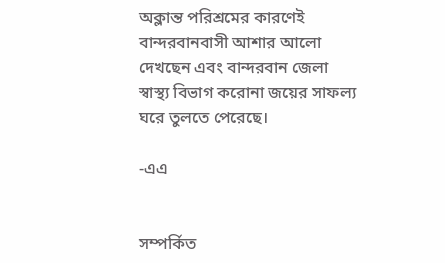অক্লান্ত পরিশ্রমের কারণেই বান্দরবানবাসী আশার আলো দেখছেন এবং বান্দরবান জেলা স্বাস্থ্য বিভাগ করোনা জয়ের সাফল্য ঘরে তুলতে পেরেছে।

-এএ


সম্পর্কিত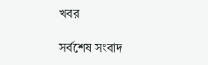খবর

সর্বশেষ সংবাদ